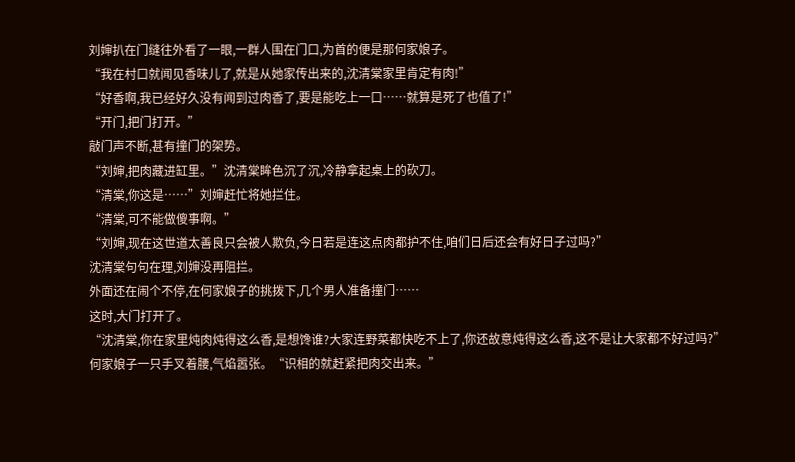刘婶扒在门缝往外看了一眼,一群人围在门口,为首的便是那何家娘子。
“我在村口就闻见香味儿了,就是从她家传出来的,沈清棠家里肯定有肉!”
“好香啊,我已经好久没有闻到过肉香了,要是能吃上一口……就算是死了也值了!”
“开门,把门打开。”
敲门声不断,甚有撞门的架势。
“刘婶,把肉藏进缸里。”沈清棠眸色沉了沉,冷静拿起桌上的砍刀。
“清棠,你这是……”刘婶赶忙将她拦住。
“清棠,可不能做傻事啊。”
“刘婶,现在这世道太善良只会被人欺负,今日若是连这点肉都护不住,咱们日后还会有好日子过吗?”
沈清棠句句在理,刘婶没再阻拦。
外面还在闹个不停,在何家娘子的挑拨下,几个男人准备撞门……
这时,大门打开了。
“沈清棠,你在家里炖肉炖得这么香,是想馋谁?大家连野菜都快吃不上了,你还故意炖得这么香,这不是让大家都不好过吗?”
何家娘子一只手叉着腰,气焰嚣张。“识相的就赶紧把肉交出来。”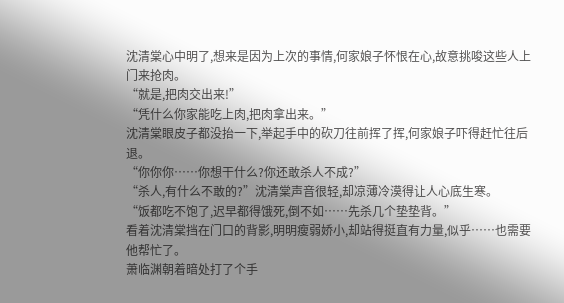沈清棠心中明了,想来是因为上次的事情,何家娘子怀恨在心,故意挑唆这些人上门来抢肉。
“就是,把肉交出来!”
“凭什么你家能吃上肉,把肉拿出来。”
沈清棠眼皮子都没抬一下,举起手中的砍刀往前挥了挥,何家娘子吓得赶忙往后退。
“你你你……你想干什么?你还敢杀人不成?”
“杀人,有什么不敢的?”沈清棠声音很轻,却凉薄冷漠得让人心底生寒。
“饭都吃不饱了,迟早都得饿死,倒不如……先杀几个垫垫背。”
看着沈清棠挡在门口的背影,明明瘦弱娇小,却站得挺直有力量,似乎……也需要他帮忙了。
萧临渊朝着暗处打了个手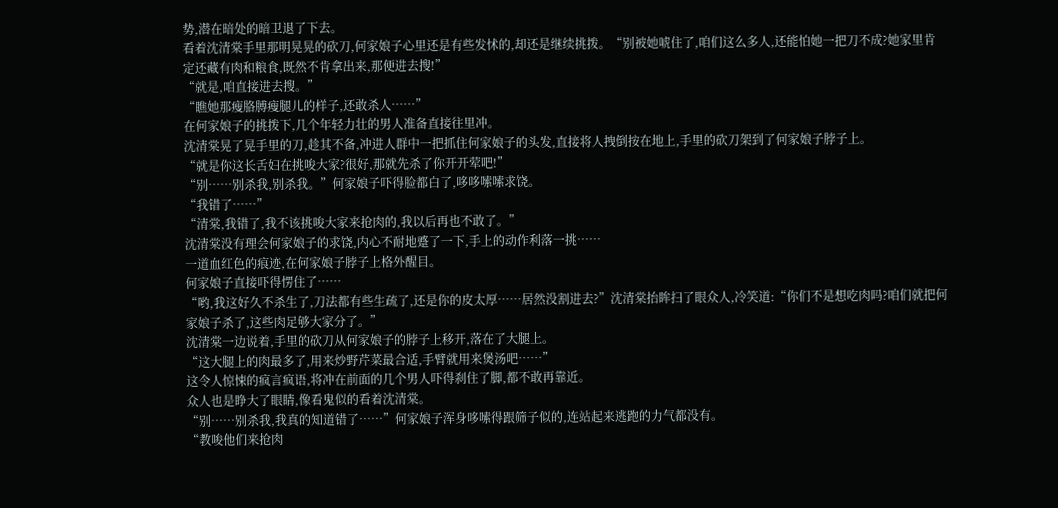势,潜在暗处的暗卫退了下去。
看着沈清棠手里那明晃晃的砍刀,何家娘子心里还是有些发怵的,却还是继续挑拨。“别被她唬住了,咱们这么多人,还能怕她一把刀不成?她家里肯定还藏有肉和粮食,既然不肯拿出来,那便进去搜!”
“就是,咱直接进去搜。”
“瞧她那瘦胳膊瘦腿儿的样子,还敢杀人……”
在何家娘子的挑拨下,几个年轻力壮的男人准备直接往里冲。
沈清棠晃了晃手里的刀,趁其不备,冲进人群中一把抓住何家娘子的头发,直接将人拽倒按在地上,手里的砍刀架到了何家娘子脖子上。
“就是你这长舌妇在挑唆大家?很好,那就先杀了你开开荤吧!”
“别……别杀我,别杀我。”何家娘子吓得脸都白了,哆哆嗦嗦求饶。
“我错了……”
“清棠,我错了,我不该挑唆大家来抢肉的,我以后再也不敢了。”
沈清棠没有理会何家娘子的求饶,内心不耐地蹙了一下,手上的动作利落一挑……
一道血红色的痕迹,在何家娘子脖子上格外醒目。
何家娘子直接吓得愣住了……
“哟,我这好久不杀生了,刀法都有些生疏了,还是你的皮太厚……居然没割进去?”沈清棠抬眸扫了眼众人,冷笑道:“你们不是想吃肉吗?咱们就把何家娘子杀了,这些肉足够大家分了。”
沈清棠一边说着,手里的砍刀从何家娘子的脖子上移开,落在了大腿上。
“这大腿上的肉最多了,用来炒野芹菜最合适,手臂就用来煲汤吧……”
这令人惊悚的疯言疯语,将冲在前面的几个男人吓得刹住了脚,都不敢再靠近。
众人也是睁大了眼睛,像看鬼似的看着沈清棠。
“别……别杀我,我真的知道错了……”何家娘子浑身哆嗦得跟筛子似的,连站起来逃跑的力气都没有。
“教唆他们来抢肉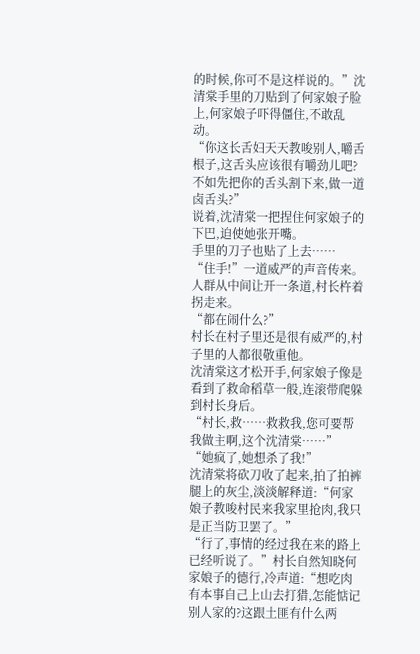的时候,你可不是这样说的。”沈清棠手里的刀贴到了何家娘子脸上,何家娘子吓得僵住,不敢乱动。
“你这长舌妇天天教唆别人,嚼舌根子,这舌头应该很有嚼劲儿吧?不如先把你的舌头割下来,做一道卤舌头?”
说着,沈清棠一把捏住何家娘子的下巴,迫使她张开嘴。
手里的刀子也贴了上去……
“住手!”一道威严的声音传来。
人群从中间让开一条道,村长杵着拐走来。
“都在闹什么?”
村长在村子里还是很有威严的,村子里的人都很敬重他。
沈清棠这才松开手,何家娘子像是看到了救命稻草一般,连滚带爬躲到村长身后。
“村长,救……救救我,您可要帮我做主啊,这个沈清棠……”
“她疯了,她想杀了我!”
沈清棠将砍刀收了起来,拍了拍裤腿上的灰尘,淡淡解释道:“何家娘子教唆村民来我家里抢肉,我只是正当防卫罢了。”
“行了,事情的经过我在来的路上已经听说了。”村长自然知晓何家娘子的德行,冷声道:“想吃肉有本事自己上山去打猎,怎能惦记别人家的?这跟土匪有什么两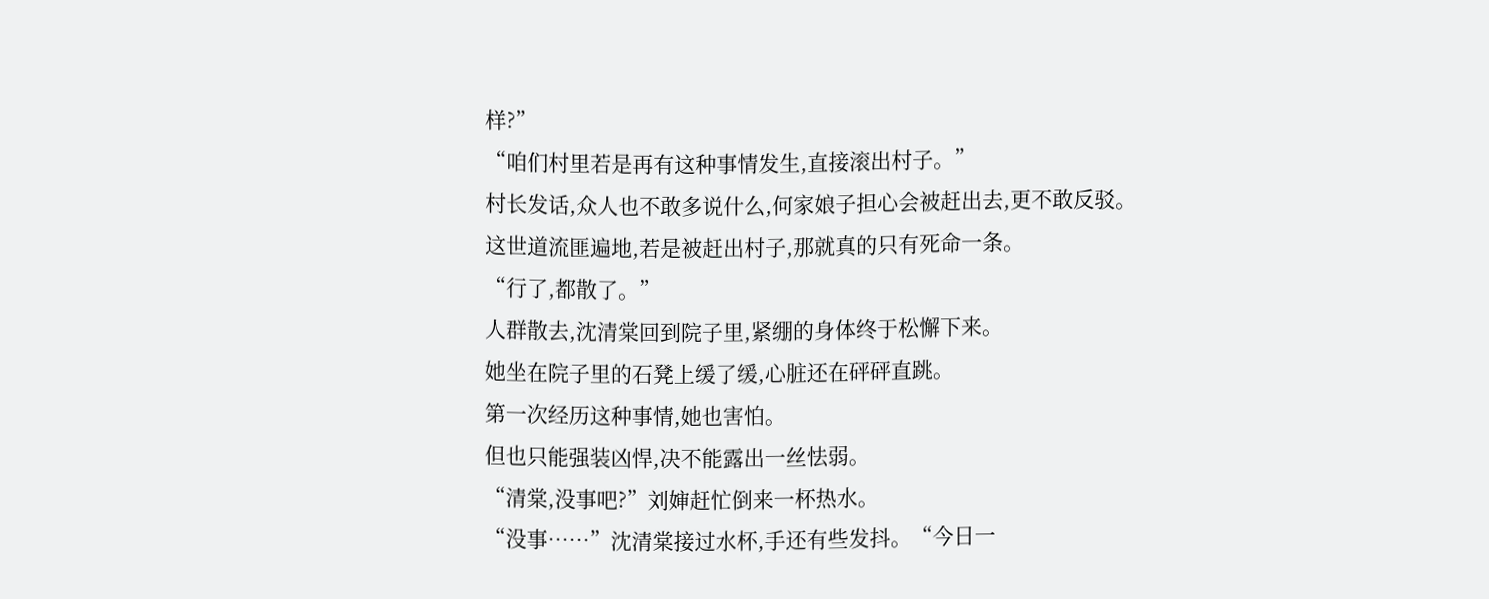样?”
“咱们村里若是再有这种事情发生,直接滚出村子。”
村长发话,众人也不敢多说什么,何家娘子担心会被赶出去,更不敢反驳。
这世道流匪遍地,若是被赶出村子,那就真的只有死命一条。
“行了,都散了。”
人群散去,沈清棠回到院子里,紧绷的身体终于松懈下来。
她坐在院子里的石凳上缓了缓,心脏还在砰砰直跳。
第一次经历这种事情,她也害怕。
但也只能强装凶悍,决不能露出一丝怯弱。
“清棠,没事吧?”刘婶赶忙倒来一杯热水。
“没事……”沈清棠接过水杯,手还有些发抖。“今日一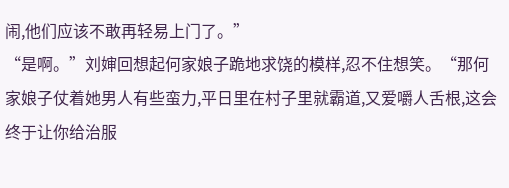闹,他们应该不敢再轻易上门了。”
“是啊。”刘婶回想起何家娘子跪地求饶的模样,忍不住想笑。“那何家娘子仗着她男人有些蛮力,平日里在村子里就霸道,又爱嚼人舌根,这会终于让你给治服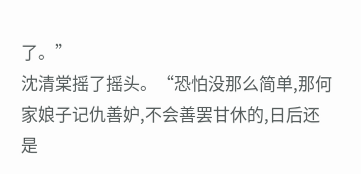了。”
沈清棠摇了摇头。“恐怕没那么简单,那何家娘子记仇善妒,不会善罢甘休的,日后还是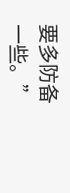要多防备一些。”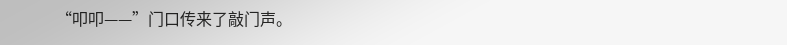“叩叩——”门口传来了敲门声。